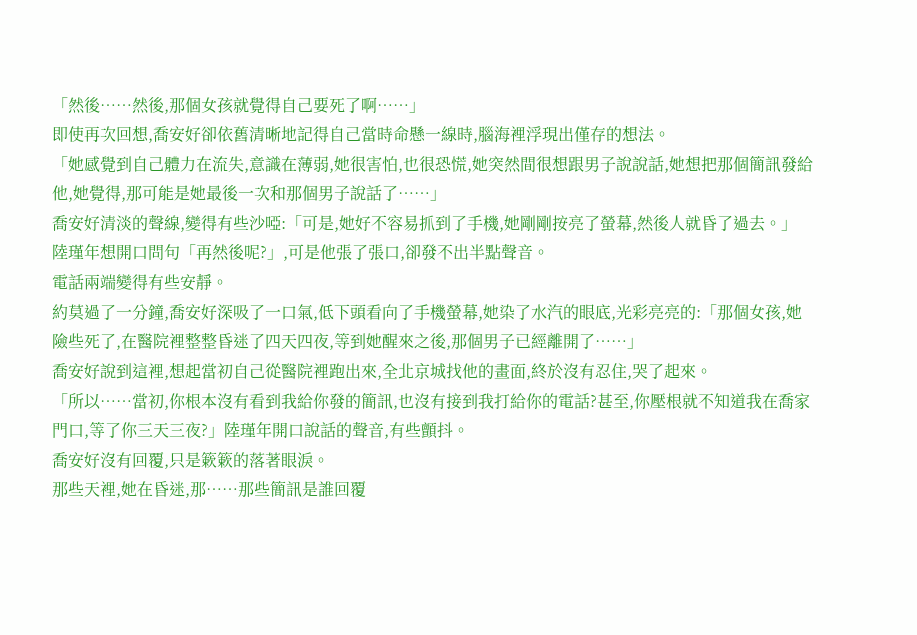「然後……然後,那個女孩就覺得自己要死了啊……」
即使再次回想,喬安好卻依舊清晰地記得自己當時命懸一線時,腦海裡浮現出僅存的想法。
「她感覺到自己體力在流失,意識在薄弱,她很害怕,也很恐慌,她突然間很想跟男子說說話,她想把那個簡訊發給他,她覺得,那可能是她最後一次和那個男子說話了……」
喬安好清淡的聲線,變得有些沙啞:「可是,她好不容易抓到了手機,她剛剛按亮了螢幕,然後人就昏了過去。」
陸瑾年想開口問句「再然後呢?」,可是他張了張口,卻發不出半點聲音。
電話兩端變得有些安靜。
約莫過了一分鐘,喬安好深吸了一口氣,低下頭看向了手機螢幕,她染了水汽的眼底,光彩亮亮的:「那個女孩,她險些死了,在醫院裡整整昏迷了四天四夜,等到她醒來之後,那個男子已經離開了……」
喬安好說到這裡,想起當初自己從醫院裡跑出來,全北京城找他的畫面,終於沒有忍住,哭了起來。
「所以……當初,你根本沒有看到我給你發的簡訊,也沒有接到我打給你的電話?甚至,你壓根就不知道我在喬家門口,等了你三天三夜?」陸瑾年開口說話的聲音,有些顫抖。
喬安好沒有回覆,只是簌簌的落著眼淚。
那些天裡,她在昏迷,那……那些簡訊是誰回覆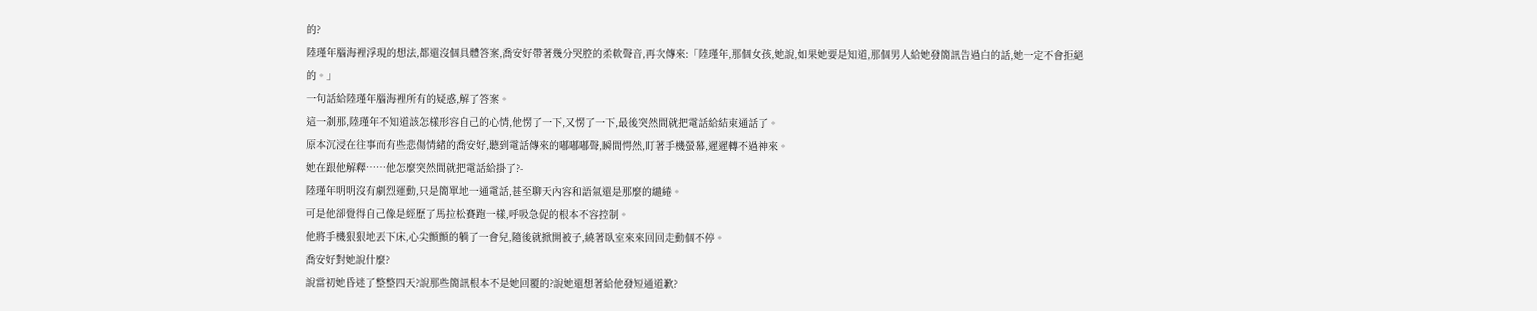的?
陸瑾年腦海裡浮現的想法,都還沒個具體答案,喬安好帶著幾分哭腔的柔軟聲音,再次傳來:「陸瑾年,那個女孩,她說,如果她要是知道,那個男人給她發簡訊告過白的話,她一定不會拒絕的。」
一句話給陸瑾年腦海裡所有的疑惑,解了答案。
這一剎那,陸瑾年不知道該怎樣形容自己的心情,他愣了一下,又愣了一下,最後突然間就把電話給結束通話了。
原本沉浸在往事而有些悲傷情緒的喬安好,聽到電話傳來的嘟嘟嘟聲,瞬間愕然,盯著手機螢幕,遲遲轉不過神來。
她在跟他解釋……他怎麼突然間就把電話給掛了?-
陸瑾年明明沒有劇烈運動,只是簡單地一通電話,甚至聊天內容和語氣還是那麼的繾綣。
可是他卻覺得自己像是經歷了馬拉松賽跑一樣,呼吸急促的根本不容控制。
他將手機狠狠地丟下床,心尖顫顫的躺了一會兒,隨後就掀開被子,繞著臥室來來回回走動個不停。
喬安好對她說什麼?
說當初她昏迷了整整四天?說那些簡訊根本不是她回覆的?說她還想著給他發短通道歉?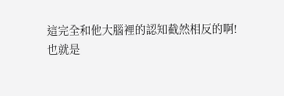這完全和他大腦裡的認知截然相反的啊!
也就是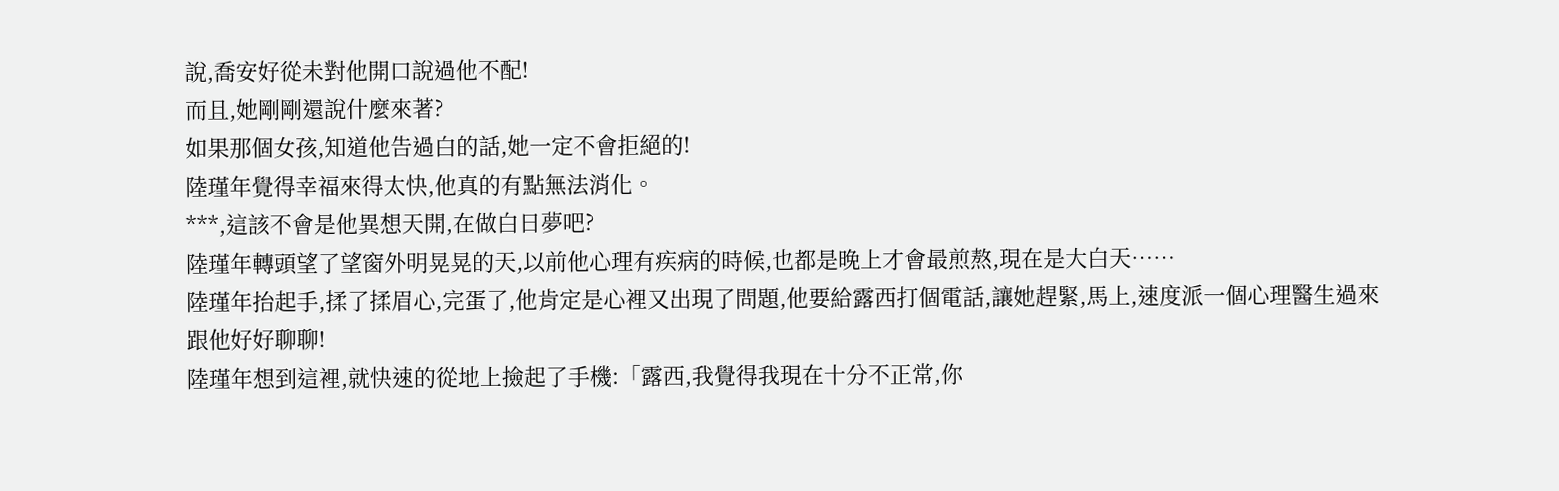說,喬安好從未對他開口說過他不配!
而且,她剛剛還說什麼來著?
如果那個女孩,知道他告過白的話,她一定不會拒絕的!
陸瑾年覺得幸福來得太快,他真的有點無法消化。
***,這該不會是他異想天開,在做白日夢吧?
陸瑾年轉頭望了望窗外明晃晃的天,以前他心理有疾病的時候,也都是晚上才會最煎熬,現在是大白天……
陸瑾年抬起手,揉了揉眉心,完蛋了,他肯定是心裡又出現了問題,他要給露西打個電話,讓她趕緊,馬上,速度派一個心理醫生過來跟他好好聊聊!
陸瑾年想到這裡,就快速的從地上撿起了手機:「露西,我覺得我現在十分不正常,你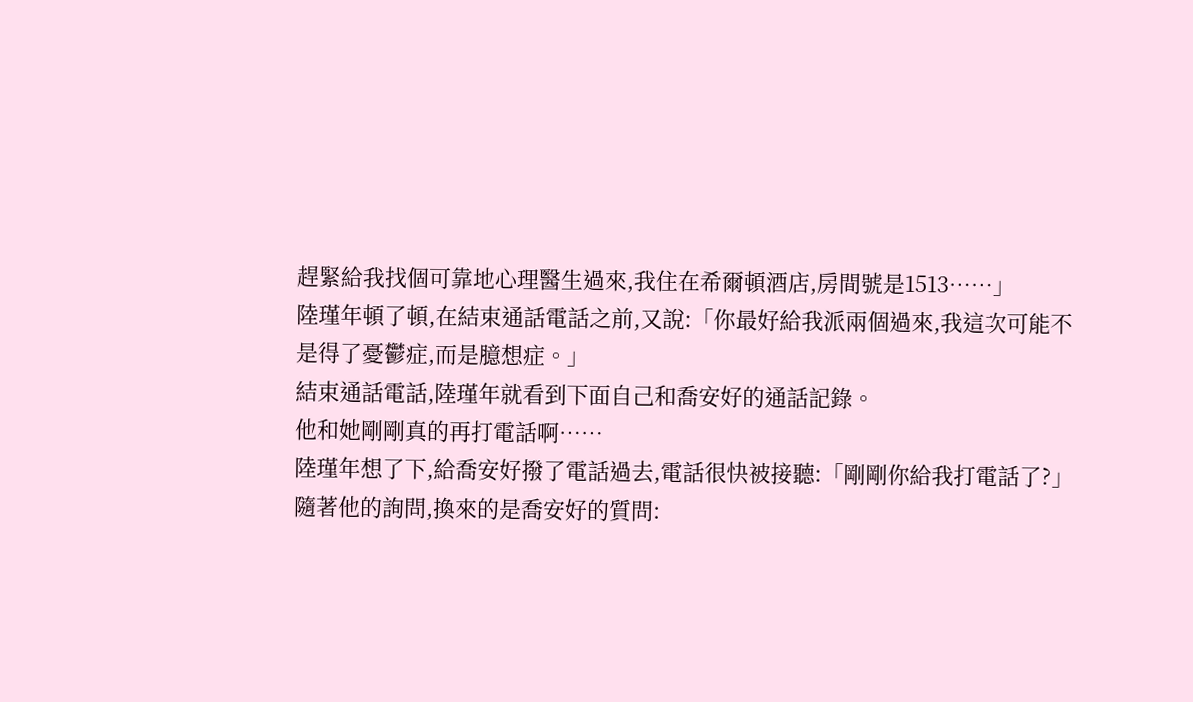趕緊給我找個可靠地心理醫生過來,我住在希爾頓酒店,房間號是1513……」
陸瑾年頓了頓,在結束通話電話之前,又說:「你最好給我派兩個過來,我這次可能不是得了憂鬱症,而是臆想症。」
結束通話電話,陸瑾年就看到下面自己和喬安好的通話記錄。
他和她剛剛真的再打電話啊……
陸瑾年想了下,給喬安好撥了電話過去,電話很快被接聽:「剛剛你給我打電話了?」
隨著他的詢問,換來的是喬安好的質問: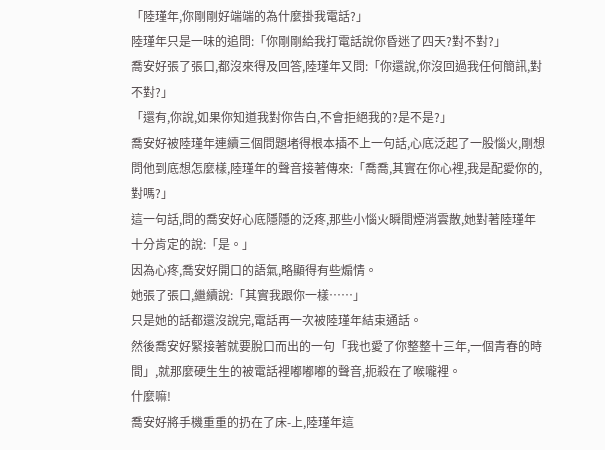「陸瑾年,你剛剛好端端的為什麼掛我電話?」
陸瑾年只是一味的追問:「你剛剛給我打電話說你昏迷了四天?對不對?」
喬安好張了張口,都沒來得及回答,陸瑾年又問:「你還說,你沒回過我任何簡訊,對不對?」
「還有,你說,如果你知道我對你告白,不會拒絕我的?是不是?」
喬安好被陸瑾年連續三個問題堵得根本插不上一句話,心底泛起了一股惱火,剛想問他到底想怎麼樣,陸瑾年的聲音接著傳來:「喬喬,其實在你心裡,我是配愛你的,對嗎?」
這一句話,問的喬安好心底隱隱的泛疼,那些小惱火瞬間煙消雲散,她對著陸瑾年十分肯定的說:「是。」
因為心疼,喬安好開口的語氣,略顯得有些煽情。
她張了張口,繼續說:「其實我跟你一樣……」
只是她的話都還沒說完,電話再一次被陸瑾年結束通話。
然後喬安好緊接著就要脫口而出的一句「我也愛了你整整十三年,一個青春的時間」,就那麼硬生生的被電話裡嘟嘟嘟的聲音,扼殺在了喉嚨裡。
什麼嘛!
喬安好將手機重重的扔在了床-上,陸瑾年這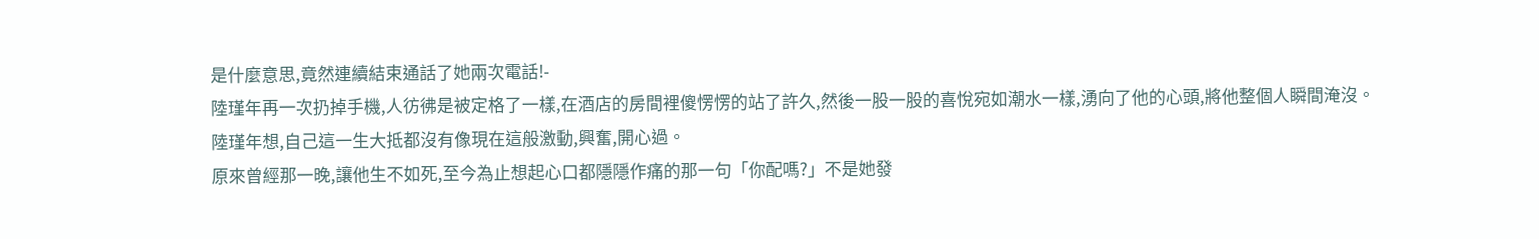是什麼意思,竟然連續結束通話了她兩次電話!-
陸瑾年再一次扔掉手機,人彷彿是被定格了一樣,在酒店的房間裡傻愣愣的站了許久,然後一股一股的喜悅宛如潮水一樣,湧向了他的心頭,將他整個人瞬間淹沒。
陸瑾年想,自己這一生大抵都沒有像現在這般激動,興奮,開心過。
原來曾經那一晚,讓他生不如死,至今為止想起心口都隱隱作痛的那一句「你配嗎?」不是她發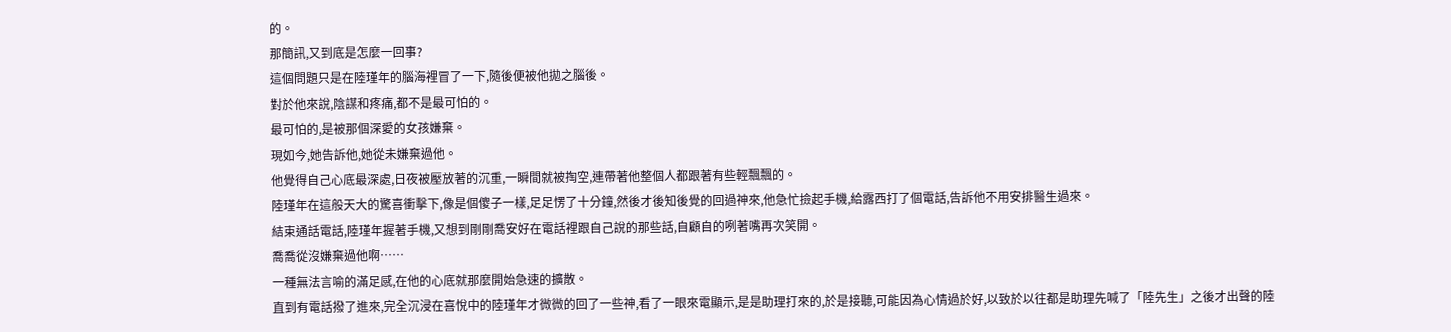的。
那簡訊,又到底是怎麼一回事?
這個問題只是在陸瑾年的腦海裡冒了一下,隨後便被他拋之腦後。
對於他來說,陰謀和疼痛,都不是最可怕的。
最可怕的,是被那個深愛的女孩嫌棄。
現如今,她告訴他,她從未嫌棄過他。
他覺得自己心底最深處,日夜被壓放著的沉重,一瞬間就被掏空,連帶著他整個人都跟著有些輕飄飄的。
陸瑾年在這般天大的驚喜衝擊下,像是個傻子一樣,足足愣了十分鐘,然後才後知後覺的回過神來,他急忙撿起手機,給露西打了個電話,告訴他不用安排醫生過來。
結束通話電話,陸瑾年握著手機,又想到剛剛喬安好在電話裡跟自己說的那些話,自顧自的咧著嘴再次笑開。
喬喬從沒嫌棄過他啊……
一種無法言喻的滿足感,在他的心底就那麼開始急速的擴散。
直到有電話撥了進來,完全沉浸在喜悅中的陸瑾年才微微的回了一些神,看了一眼來電顯示,是是助理打來的,於是接聽,可能因為心情過於好,以致於以往都是助理先喊了「陸先生」之後才出聲的陸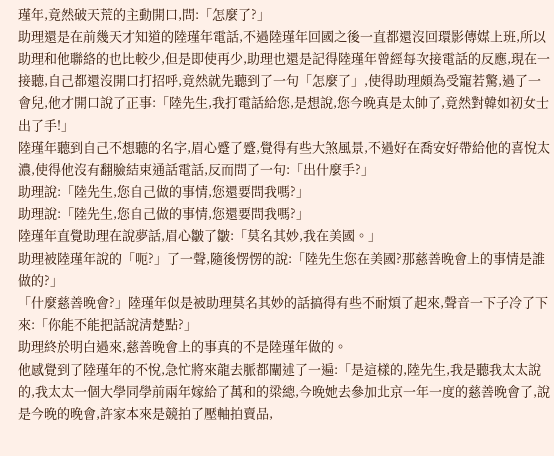瑾年,竟然破天荒的主動開口,問:「怎麼了?」
助理還是在前幾天才知道的陸瑾年電話,不過陸瑾年回國之後一直都還沒回環影傳媒上班,所以助理和他聯絡的也比較少,但是即使再少,助理也還是記得陸瑾年曾經每次接電話的反應,現在一接聽,自己都還沒開口打招呼,竟然就先聽到了一句「怎麼了」,使得助理頗為受寵若驚,過了一會兒,他才開口說了正事:「陸先生,我打電話給您,是想說,您今晚真是太帥了,竟然對韓如初女士出了手!」
陸瑾年聽到自己不想聽的名字,眉心蹙了蹙,覺得有些大煞風景,不過好在喬安好帶給他的喜悅太濃,使得他沒有翻臉結束通話電話,反而問了一句:「出什麼手?」
助理說:「陸先生,您自己做的事情,您還要問我嗎?」
助理說:「陸先生,您自己做的事情,您還要問我嗎?」
陸瑾年直覺助理在說夢話,眉心皺了皺:「莫名其妙,我在美國。」
助理被陸瑾年說的「呃?」了一聲,隨後愣愣的說:「陸先生您在美國?那慈善晚會上的事情是誰做的?」
「什麼慈善晚會?」陸瑾年似是被助理莫名其妙的話搞得有些不耐煩了起來,聲音一下子冷了下來:「你能不能把話說清楚點?」
助理終於明白過來,慈善晚會上的事真的不是陸瑾年做的。
他感覺到了陸瑾年的不悅,急忙將來龍去脈都闡述了一遍:「是這樣的,陸先生,我是聽我太太說的,我太太一個大學同學前兩年嫁給了萬和的梁總,今晚她去參加北京一年一度的慈善晚會了,說是今晚的晚會,許家本來是競拍了壓軸拍賣品,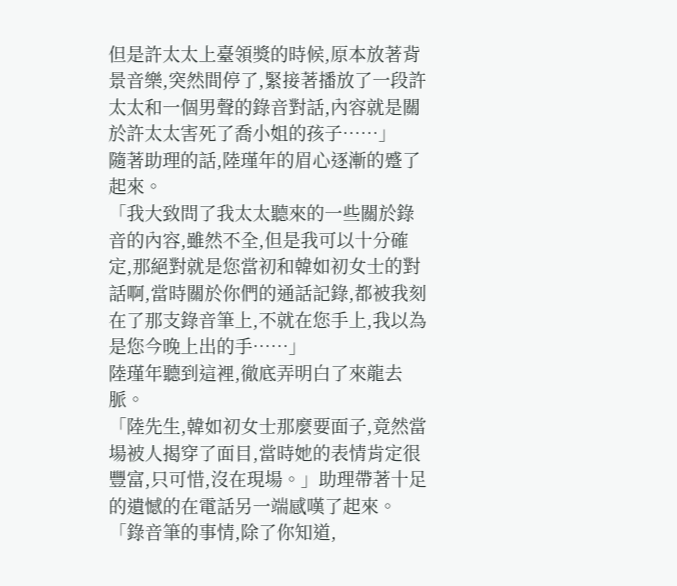但是許太太上臺領獎的時候,原本放著背景音樂,突然間停了,緊接著播放了一段許太太和一個男聲的錄音對話,內容就是關於許太太害死了喬小姐的孩子……」
隨著助理的話,陸瑾年的眉心逐漸的蹙了起來。
「我大致問了我太太聽來的一些關於錄音的內容,雖然不全,但是我可以十分確定,那絕對就是您當初和韓如初女士的對話啊,當時關於你們的通話記錄,都被我刻在了那支錄音筆上,不就在您手上,我以為是您今晚上出的手……」
陸瑾年聽到這裡,徹底弄明白了來龍去脈。
「陸先生,韓如初女士那麼要面子,竟然當場被人揭穿了面目,當時她的表情肯定很豐富,只可惜,沒在現場。」助理帶著十足的遺憾的在電話另一端感嘆了起來。
「錄音筆的事情,除了你知道,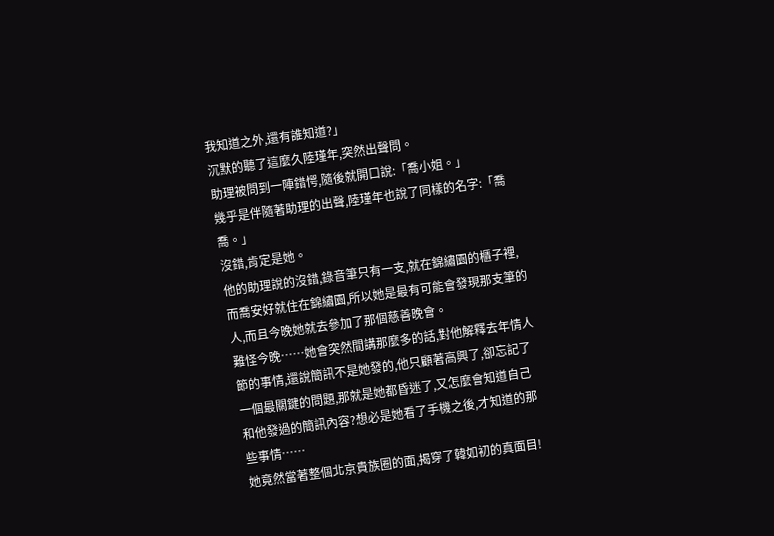我知道之外,還有誰知道?」
沉默的聽了這麼久陸瑾年,突然出聲問。
助理被問到一陣錯愕,隨後就開口說:「喬小姐。」
幾乎是伴隨著助理的出聲,陸瑾年也說了同樣的名字:「喬喬。」
沒錯,肯定是她。
他的助理說的沒錯,錄音筆只有一支,就在錦繡園的櫃子裡,而喬安好就住在錦繡園,所以她是最有可能會發現那支筆的人,而且今晚她就去參加了那個慈善晚會。
難怪今晚……她會突然間講那麼多的話,對他解釋去年情人節的事情,還說簡訊不是她發的,他只顧著高興了,卻忘記了一個最關鍵的問題,那就是她都昏迷了,又怎麼會知道自己和他發過的簡訊內容?想必是她看了手機之後,才知道的那些事情……
她竟然當著整個北京貴族圈的面,揭穿了韓如初的真面目!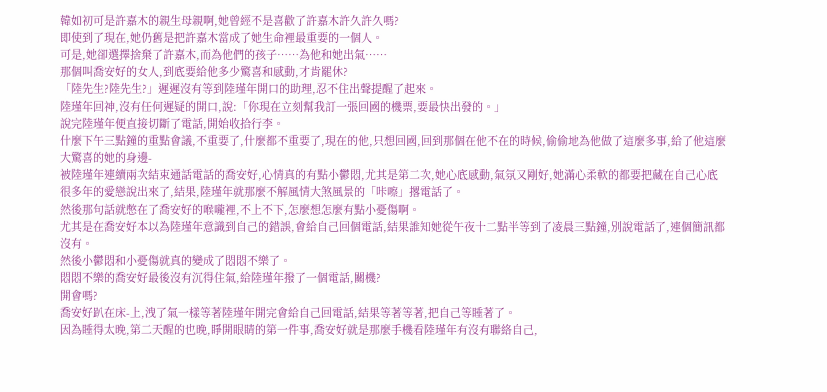韓如初可是許嘉木的親生母親啊,她曾經不是喜歡了許嘉木許久許久嗎?
即使到了現在,她仍舊是把許嘉木當成了她生命裡最重要的一個人。
可是,她卻選擇捨棄了許嘉木,而為他們的孩子……為他和她出氣……
那個叫喬安好的女人,到底要給他多少驚喜和感動,才肯罷休?
「陸先生?陸先生?」遲遲沒有等到陸瑾年開口的助理,忍不住出聲提醒了起來。
陸瑾年回神,沒有任何遲疑的開口,說:「你現在立刻幫我訂一張回國的機票,要最快出發的。」
說完陸瑾年便直接切斷了電話,開始收拾行李。
什麼下午三點鐘的重點會議,不重要了,什麼都不重要了,現在的他,只想回國,回到那個在他不在的時候,偷偷地為他做了這麼多事,給了他這麼大驚喜的她的身邊-
被陸瑾年連續兩次結束通話電話的喬安好,心情真的有點小鬱悶,尤其是第二次,她心底感動,氣氛又剛好,她滿心柔軟的都要把藏在自己心底很多年的愛戀說出來了,結果,陸瑾年就那麼不解風情大煞風景的「咔嚓」撂電話了。
然後那句話就憋在了喬安好的喉嚨裡,不上不下,怎麼想怎麼有點小憂傷啊。
尤其是在喬安好本以為陸瑾年意識到自己的錯誤,會給自己回個電話,結果誰知她從午夜十二點半等到了凌晨三點鐘,別說電話了,連個簡訊都沒有。
然後小鬱悶和小憂傷就真的變成了悶悶不樂了。
悶悶不樂的喬安好最後沒有沉得住氣,給陸瑾年撥了一個電話,關機?
開會嗎?
喬安好趴在床-上,洩了氣一樣等著陸瑾年開完會給自己回電話,結果等著等著,把自己等睡著了。
因為睡得太晚,第二天醒的也晚,睜開眼睛的第一件事,喬安好就是那麼手機看陸瑾年有沒有聯絡自己,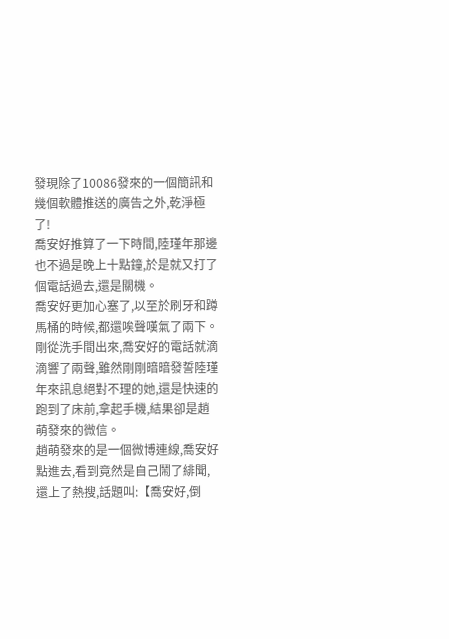發現除了10086發來的一個簡訊和幾個軟體推送的廣告之外,乾淨極了!
喬安好推算了一下時間,陸瑾年那邊也不過是晚上十點鐘,於是就又打了個電話過去,還是關機。
喬安好更加心塞了,以至於刷牙和蹲馬桶的時候,都還唉聲嘆氣了兩下。
剛從洗手間出來,喬安好的電話就滴滴響了兩聲,雖然剛剛暗暗發誓陸瑾年來訊息絕對不理的她,還是快速的跑到了床前,拿起手機,結果卻是趙萌發來的微信。
趙萌發來的是一個微博連線,喬安好點進去,看到竟然是自己鬧了緋聞,還上了熱搜,話題叫:【喬安好,倒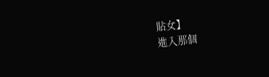貼女】
進入那個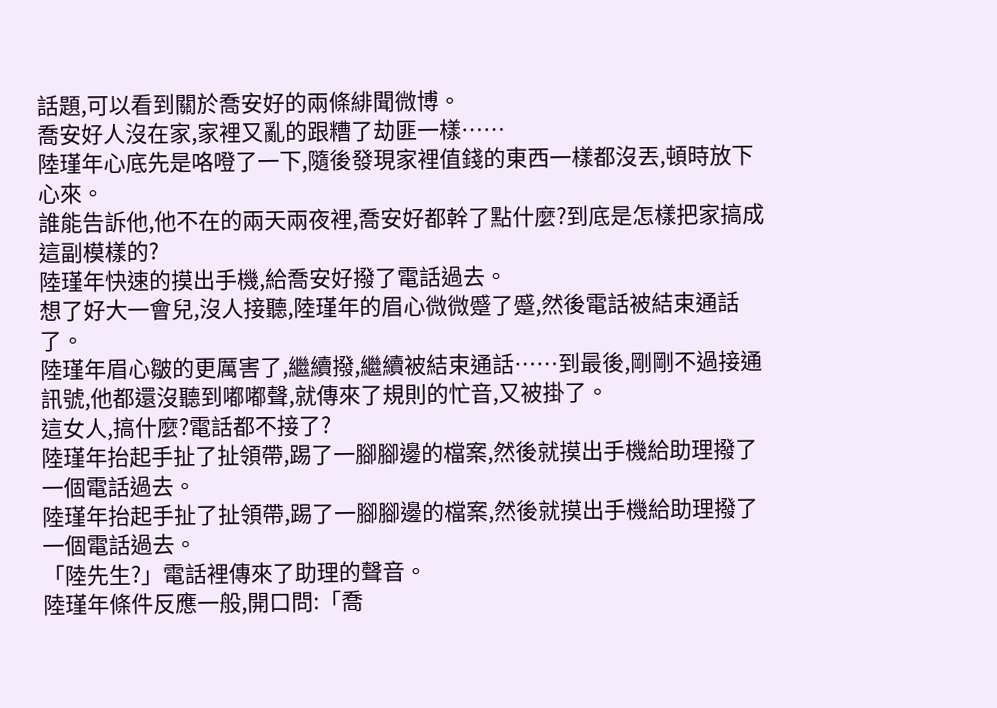話題,可以看到關於喬安好的兩條緋聞微博。
喬安好人沒在家,家裡又亂的跟糟了劫匪一樣……
陸瑾年心底先是咯噔了一下,隨後發現家裡值錢的東西一樣都沒丟,頓時放下心來。
誰能告訴他,他不在的兩天兩夜裡,喬安好都幹了點什麼?到底是怎樣把家搞成這副模樣的?
陸瑾年快速的摸出手機,給喬安好撥了電話過去。
想了好大一會兒,沒人接聽,陸瑾年的眉心微微蹙了蹙,然後電話被結束通話了。
陸瑾年眉心皺的更厲害了,繼續撥,繼續被結束通話……到最後,剛剛不過接通訊號,他都還沒聽到嘟嘟聲,就傳來了規則的忙音,又被掛了。
這女人,搞什麼?電話都不接了?
陸瑾年抬起手扯了扯領帶,踢了一腳腳邊的檔案,然後就摸出手機給助理撥了一個電話過去。
陸瑾年抬起手扯了扯領帶,踢了一腳腳邊的檔案,然後就摸出手機給助理撥了一個電話過去。
「陸先生?」電話裡傳來了助理的聲音。
陸瑾年條件反應一般,開口問:「喬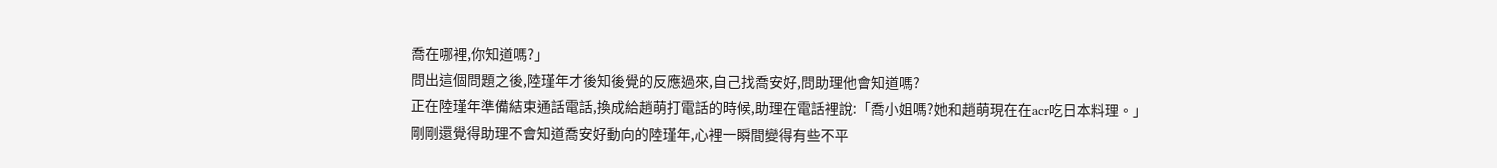喬在哪裡,你知道嗎?」
問出這個問題之後,陸瑾年才後知後覺的反應過來,自己找喬安好,問助理他會知道嗎?
正在陸瑾年準備結束通話電話,換成給趙萌打電話的時候,助理在電話裡說:「喬小姐嗎?她和趙萌現在在acr吃日本料理。」
剛剛還覺得助理不會知道喬安好動向的陸瑾年,心裡一瞬間變得有些不平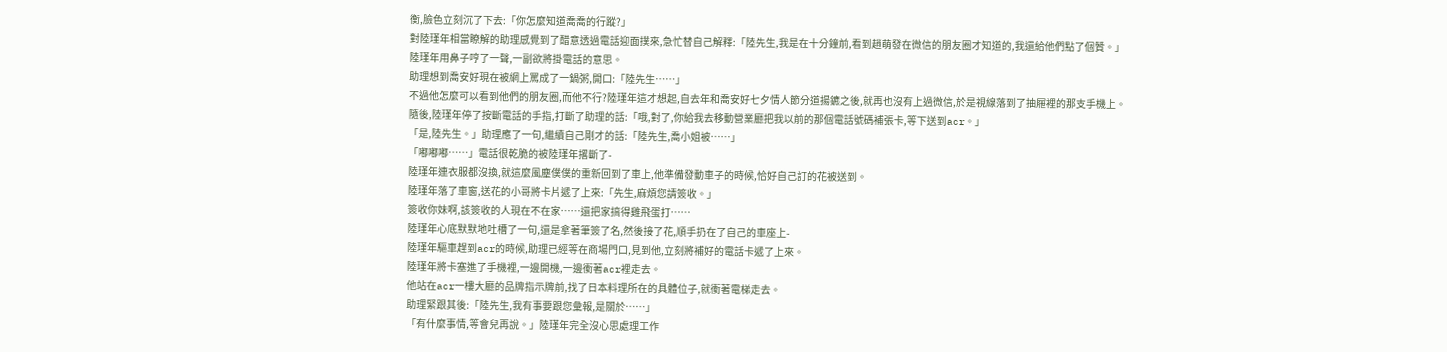衡,臉色立刻沉了下去:「你怎麼知道喬喬的行蹤?」
對陸瑾年相當瞭解的助理感覺到了醋意透過電話迎面撲來,急忙替自己解釋:「陸先生,我是在十分鐘前,看到趙萌發在微信的朋友圈才知道的,我還給他們點了個贊。」
陸瑾年用鼻子哼了一聲,一副欲將掛電話的意思。
助理想到喬安好現在被網上罵成了一鍋粥,開口:「陸先生……」
不過他怎麼可以看到他們的朋友圈,而他不行?陸瑾年這才想起,自去年和喬安好七夕情人節分道揚鑣之後,就再也沒有上過微信,於是視線落到了抽屜裡的那支手機上。
隨後,陸瑾年停了按斷電話的手指,打斷了助理的話:「哦,對了,你給我去移動營業廳把我以前的那個電話號碼補張卡,等下送到acr。」
「是,陸先生。」助理應了一句,繼續自己剛才的話:「陸先生,喬小姐被……」
「嘟嘟嘟……」電話很乾脆的被陸瑾年撂斷了-
陸瑾年連衣服都沒換,就這麼風塵僕僕的重新回到了車上,他準備發動車子的時候,恰好自己訂的花被送到。
陸瑾年落了車窗,送花的小哥將卡片遞了上來:「先生,麻煩您請簽收。」
簽收你妹啊,該簽收的人現在不在家……還把家搞得雞飛蛋打……
陸瑾年心底默默地吐槽了一句,還是拿著筆簽了名,然後接了花,順手扔在了自己的車座上-
陸瑾年驅車趕到acr的時候,助理已經等在商場門口,見到他,立刻將補好的電話卡遞了上來。
陸瑾年將卡塞進了手機裡,一邊開機,一邊衝著acr裡走去。
他站在acr一樓大廳的品牌指示牌前,找了日本料理所在的具體位子,就衝著電梯走去。
助理緊跟其後:「陸先生,我有事要跟您彙報,是關於……」
「有什麼事情,等會兒再說。」陸瑾年完全沒心思處理工作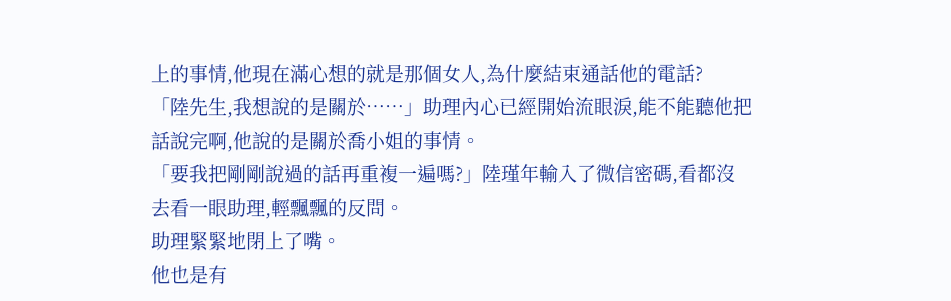上的事情,他現在滿心想的就是那個女人,為什麼結束通話他的電話?
「陸先生,我想說的是關於……」助理內心已經開始流眼淚,能不能聽他把話說完啊,他說的是關於喬小姐的事情。
「要我把剛剛說過的話再重複一遍嗎?」陸瑾年輸入了微信密碼,看都沒去看一眼助理,輕飄飄的反問。
助理緊緊地閉上了嘴。
他也是有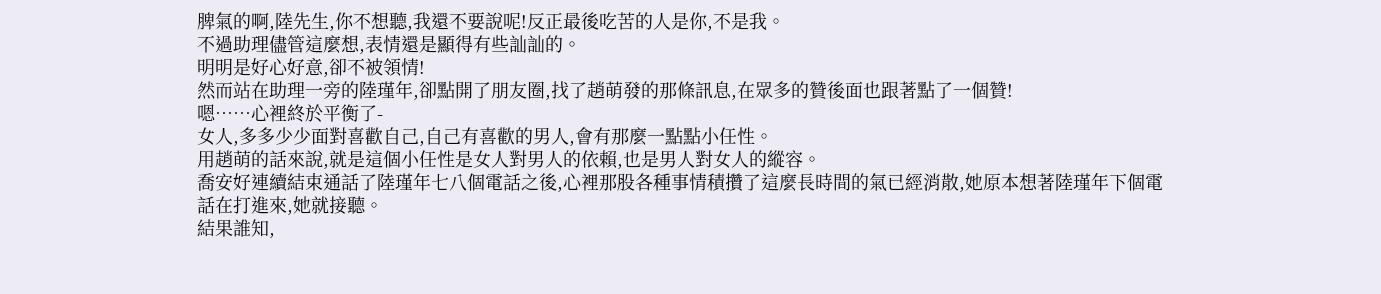脾氣的啊,陸先生,你不想聽,我還不要說呢!反正最後吃苦的人是你,不是我。
不過助理儘管這麼想,表情還是顯得有些訕訕的。
明明是好心好意,卻不被領情!
然而站在助理一旁的陸瑾年,卻點開了朋友圈,找了趙萌發的那條訊息,在眾多的贊後面也跟著點了一個贊!
嗯……心裡終於平衡了-
女人,多多少少面對喜歡自己,自己有喜歡的男人,會有那麼一點點小任性。
用趙萌的話來說,就是這個小任性是女人對男人的依賴,也是男人對女人的縱容。
喬安好連續結束通話了陸瑾年七八個電話之後,心裡那股各種事情積攢了這麼長時間的氣已經消散,她原本想著陸瑾年下個電話在打進來,她就接聽。
結果誰知,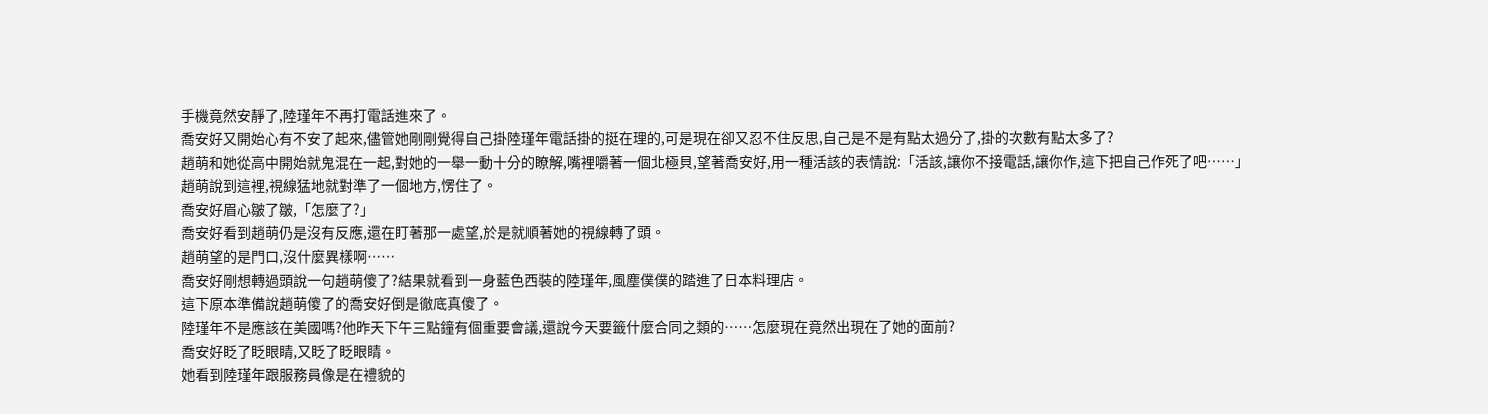手機竟然安靜了,陸瑾年不再打電話進來了。
喬安好又開始心有不安了起來,儘管她剛剛覺得自己掛陸瑾年電話掛的挺在理的,可是現在卻又忍不住反思,自己是不是有點太過分了,掛的次數有點太多了?
趙萌和她從高中開始就鬼混在一起,對她的一舉一動十分的瞭解,嘴裡嚼著一個北極貝,望著喬安好,用一種活該的表情說:「活該,讓你不接電話,讓你作,這下把自己作死了吧……」
趙萌說到這裡,視線猛地就對準了一個地方,愣住了。
喬安好眉心皺了皺,「怎麼了?」
喬安好看到趙萌仍是沒有反應,還在盯著那一處望,於是就順著她的視線轉了頭。
趙萌望的是門口,沒什麼異樣啊……
喬安好剛想轉過頭說一句趙萌傻了?結果就看到一身藍色西裝的陸瑾年,風塵僕僕的踏進了日本料理店。
這下原本準備說趙萌傻了的喬安好倒是徹底真傻了。
陸瑾年不是應該在美國嗎?他昨天下午三點鐘有個重要會議,還說今天要籤什麼合同之類的……怎麼現在竟然出現在了她的面前?
喬安好眨了眨眼睛,又眨了眨眼睛。
她看到陸瑾年跟服務員像是在禮貌的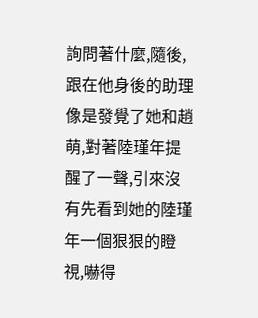詢問著什麼,隨後,跟在他身後的助理像是發覺了她和趙萌,對著陸瑾年提醒了一聲,引來沒有先看到她的陸瑾年一個狠狠的瞪視,嚇得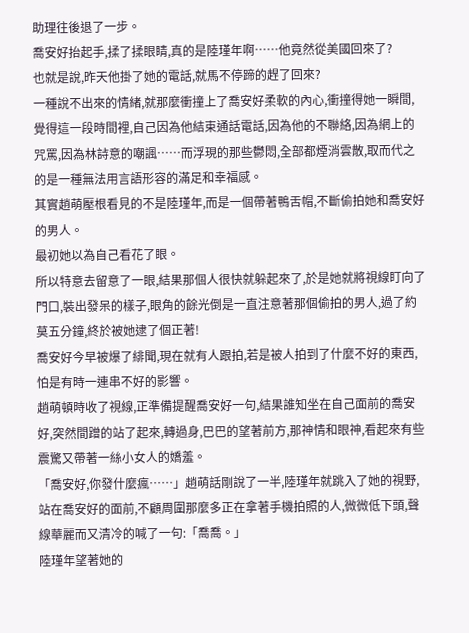助理往後退了一步。
喬安好抬起手,揉了揉眼睛,真的是陸瑾年啊……他竟然從美國回來了?
也就是說,昨天他掛了她的電話,就馬不停蹄的趕了回來?
一種說不出來的情緒,就那麼衝撞上了喬安好柔軟的內心,衝撞得她一瞬間,覺得這一段時間裡,自己因為他結束通話電話,因為他的不聯絡,因為網上的咒罵,因為林詩意的嘲諷……而浮現的那些鬱悶,全部都煙消雲散,取而代之的是一種無法用言語形容的滿足和幸福感。
其實趙萌壓根看見的不是陸瑾年,而是一個帶著鴨舌帽,不斷偷拍她和喬安好的男人。
最初她以為自己看花了眼。
所以特意去留意了一眼,結果那個人很快就躲起來了,於是她就將視線盯向了門口,裝出發呆的樣子,眼角的餘光倒是一直注意著那個偷拍的男人,過了約莫五分鐘,終於被她逮了個正著!
喬安好今早被爆了緋聞,現在就有人跟拍,若是被人拍到了什麼不好的東西,怕是有時一連串不好的影響。
趙萌頓時收了視線,正準備提醒喬安好一句,結果誰知坐在自己面前的喬安好,突然間蹭的站了起來,轉過身,巴巴的望著前方,那神情和眼神,看起來有些震驚又帶著一絲小女人的嬌羞。
「喬安好,你發什麼瘋……」趙萌話剛說了一半,陸瑾年就跳入了她的視野,站在喬安好的面前,不顧周圍那麼多正在拿著手機拍照的人,微微低下頭,聲線華麗而又清冷的喊了一句:「喬喬。」
陸瑾年望著她的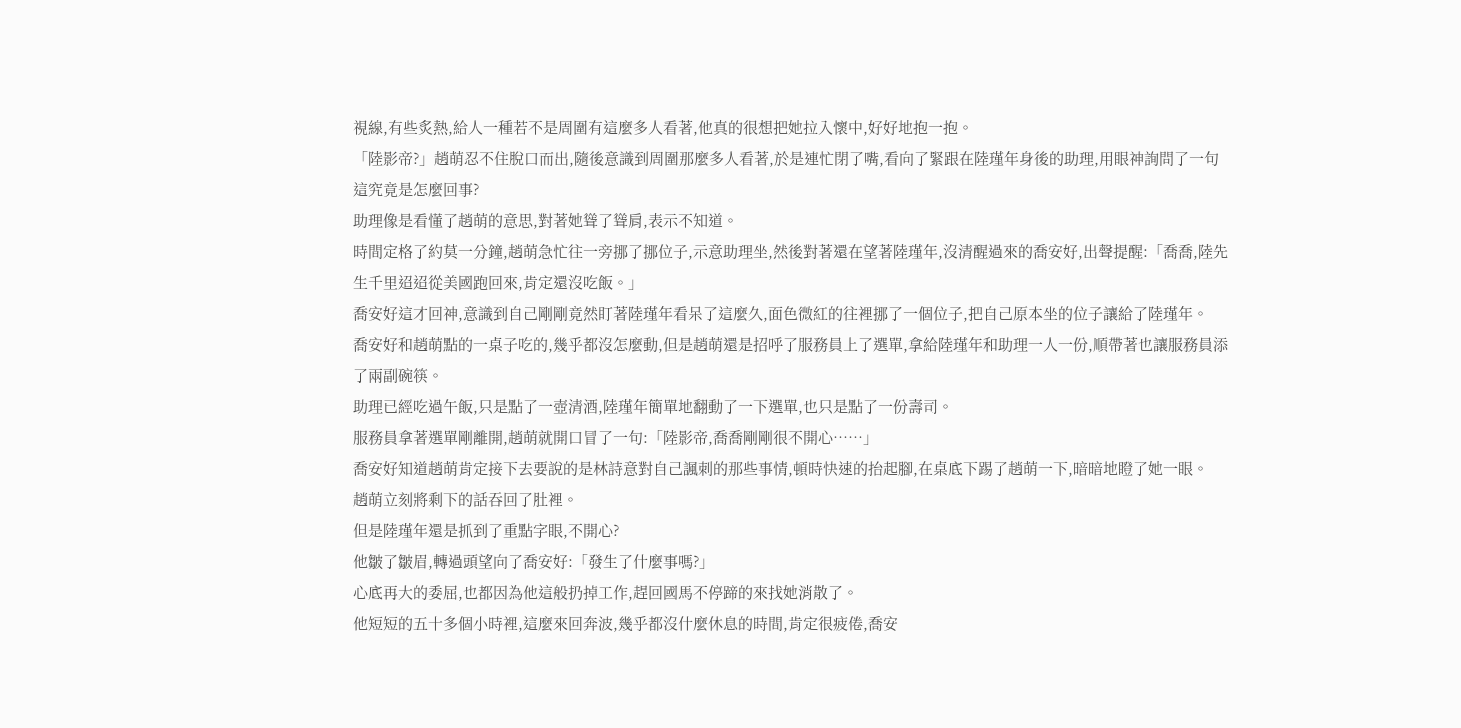視線,有些炙熱,給人一種若不是周圍有這麼多人看著,他真的很想把她拉入懷中,好好地抱一抱。
「陸影帝?」趙萌忍不住脫口而出,隨後意識到周圍那麼多人看著,於是連忙閉了嘴,看向了緊跟在陸瑾年身後的助理,用眼神詢問了一句這究竟是怎麼回事?
助理像是看懂了趙萌的意思,對著她聳了聳肩,表示不知道。
時間定格了約莫一分鐘,趙萌急忙往一旁挪了挪位子,示意助理坐,然後對著還在望著陸瑾年,沒清醒過來的喬安好,出聲提醒:「喬喬,陸先生千里迢迢從美國跑回來,肯定還沒吃飯。」
喬安好這才回神,意識到自己剛剛竟然盯著陸瑾年看呆了這麼久,面色微紅的往裡挪了一個位子,把自己原本坐的位子讓給了陸瑾年。
喬安好和趙萌點的一桌子吃的,幾乎都沒怎麼動,但是趙萌還是招呼了服務員上了選單,拿給陸瑾年和助理一人一份,順帶著也讓服務員添了兩副碗筷。
助理已經吃過午飯,只是點了一壺清酒,陸瑾年簡單地翻動了一下選單,也只是點了一份壽司。
服務員拿著選單剛離開,趙萌就開口冒了一句:「陸影帝,喬喬剛剛很不開心……」
喬安好知道趙萌肯定接下去要說的是林詩意對自己諷刺的那些事情,頓時快速的抬起腳,在桌底下踢了趙萌一下,暗暗地瞪了她一眼。
趙萌立刻將剩下的話吞回了肚裡。
但是陸瑾年還是抓到了重點字眼,不開心?
他皺了皺眉,轉過頭望向了喬安好:「發生了什麼事嗎?」
心底再大的委屈,也都因為他這般扔掉工作,趕回國馬不停蹄的來找她消散了。
他短短的五十多個小時裡,這麼來回奔波,幾乎都沒什麼休息的時間,肯定很疲倦,喬安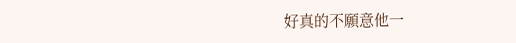好真的不願意他一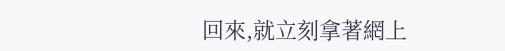回來,就立刻拿著網上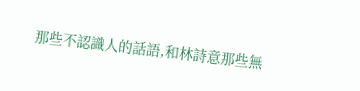那些不認識人的話語,和林詩意那些無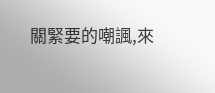關緊要的嘲諷,來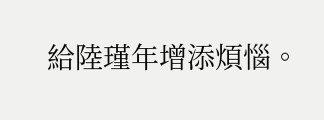給陸瑾年增添煩惱。